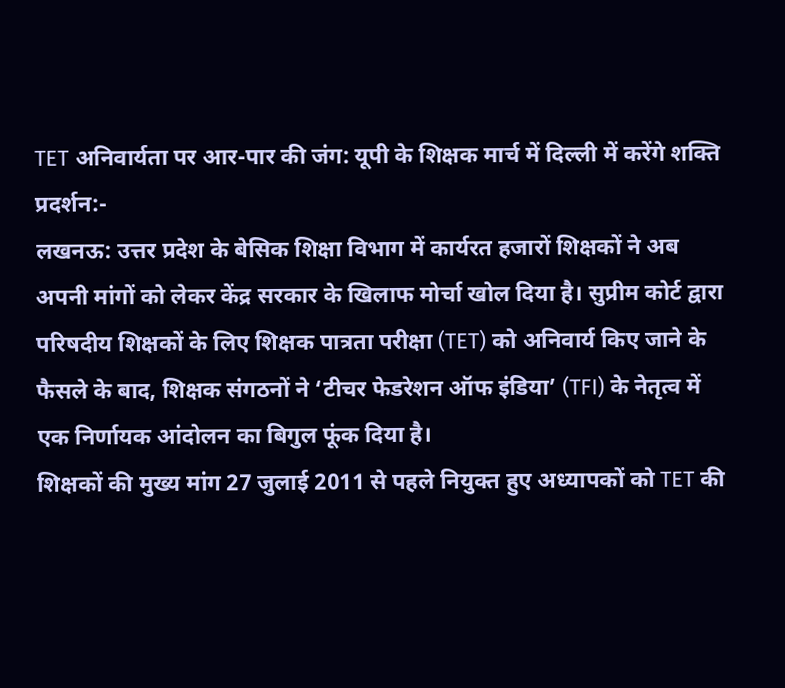TET अनिवार्यता पर आर-पार की जंग: यूपी के शिक्षक मार्च में दिल्ली में करेंगे शक्ति प्रदर्शन:-
लखनऊ: उत्तर प्रदेश के बेसिक शिक्षा विभाग में कार्यरत हजारों शिक्षकों ने अब अपनी मांगों को लेकर केंद्र सरकार के खिलाफ मोर्चा खोल दिया है। सुप्रीम कोर्ट द्वारा परिषदीय शिक्षकों के लिए शिक्षक पात्रता परीक्षा (TET) को अनिवार्य किए जाने के फैसले के बाद, शिक्षक संगठनों ने ‘टीचर फेडरेशन ऑफ इंडिया’ (TFI) के नेतृत्व में एक निर्णायक आंदोलन का बिगुल फूंक दिया है।
शिक्षकों की मुख्य मांग 27 जुलाई 2011 से पहले नियुक्त हुए अध्यापकों को TET की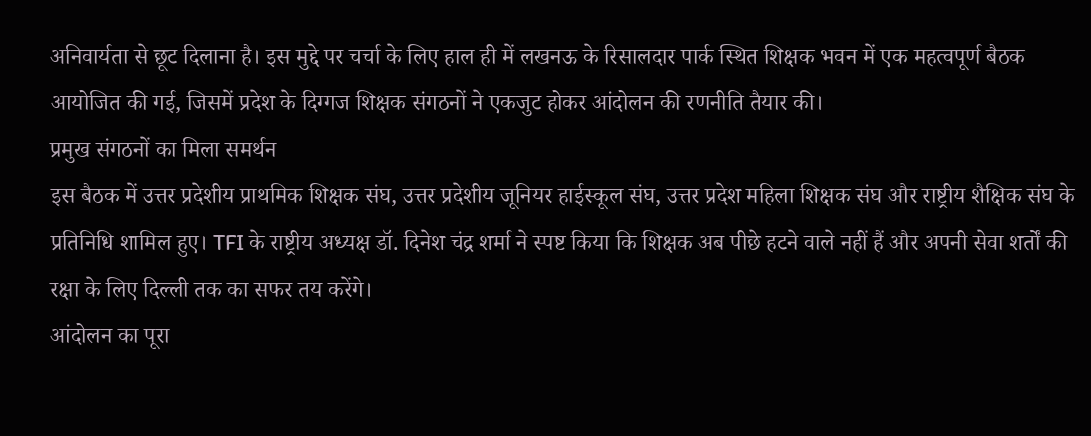अनिवार्यता से छूट दिलाना है। इस मुद्दे पर चर्चा के लिए हाल ही में लखनऊ के रिसालदार पार्क स्थित शिक्षक भवन में एक महत्वपूर्ण बैठक आयोजित की गई, जिसमें प्रदेश के दिग्गज शिक्षक संगठनों ने एकजुट होकर आंदोलन की रणनीति तैयार की।
प्रमुख संगठनों का मिला समर्थन
इस बैठक में उत्तर प्रदेशीय प्राथमिक शिक्षक संघ, उत्तर प्रदेशीय जूनियर हाईस्कूल संघ, उत्तर प्रदेश महिला शिक्षक संघ और राष्ट्रीय शैक्षिक संघ के प्रतिनिधि शामिल हुए। TFI के राष्ट्रीय अध्यक्ष डॉ. दिनेश चंद्र शर्मा ने स्पष्ट किया कि शिक्षक अब पीछे हटने वाले नहीं हैं और अपनी सेवा शर्तों की रक्षा के लिए दिल्ली तक का सफर तय करेंगे।
आंदोलन का पूरा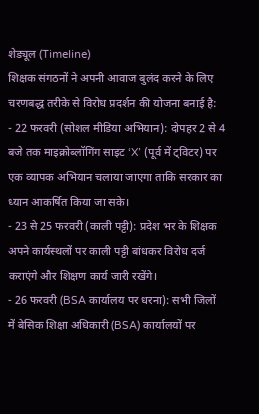शेड्यूल (Timeline)
शिक्षक संगठनों ने अपनी आवाज बुलंद करने के लिए चरणबद्ध तरीके से विरोध प्रदर्शन की योजना बनाई है:
- 22 फरवरी (सोशल मीडिया अभियान): दोपहर 2 से 4 बजे तक माइक्रोब्लॉगिंग साइट ‘X’ (पूर्व में ट्विटर) पर एक व्यापक अभियान चलाया जाएगा ताकि सरकार का ध्यान आकर्षित किया जा सके।
- 23 से 25 फरवरी (काली पट्टी): प्रदेश भर के शिक्षक अपने कार्यस्थलों पर काली पट्टी बांधकर विरोध दर्ज कराएंगे और शिक्षण कार्य जारी रखेंगे।
- 26 फरवरी (BSA कार्यालय पर धरना): सभी जिलों में बेसिक शिक्षा अधिकारी (BSA) कार्यालयों पर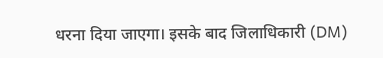धरना दिया जाएगा। इसके बाद जिलाधिकारी (DM)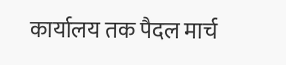कार्यालय तक पैदल मार्च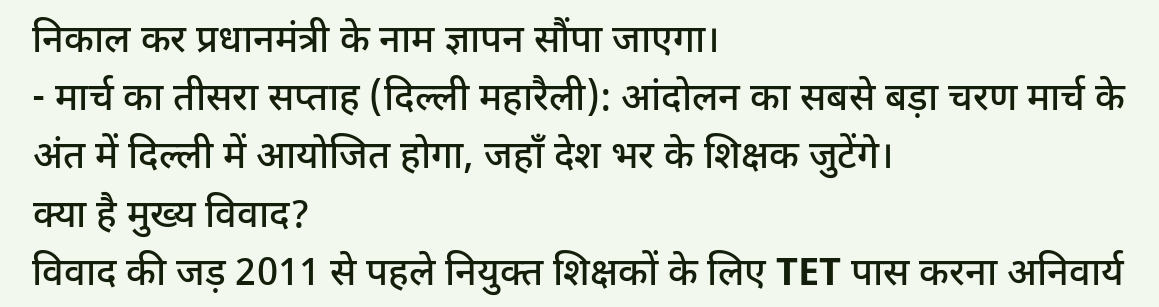निकाल कर प्रधानमंत्री के नाम ज्ञापन सौंपा जाएगा।
- मार्च का तीसरा सप्ताह (दिल्ली महारैली): आंदोलन का सबसे बड़ा चरण मार्च के अंत में दिल्ली में आयोजित होगा, जहाँ देश भर के शिक्षक जुटेंगे।
क्या है मुख्य विवाद?
विवाद की जड़ 2011 से पहले नियुक्त शिक्षकों के लिए TET पास करना अनिवार्य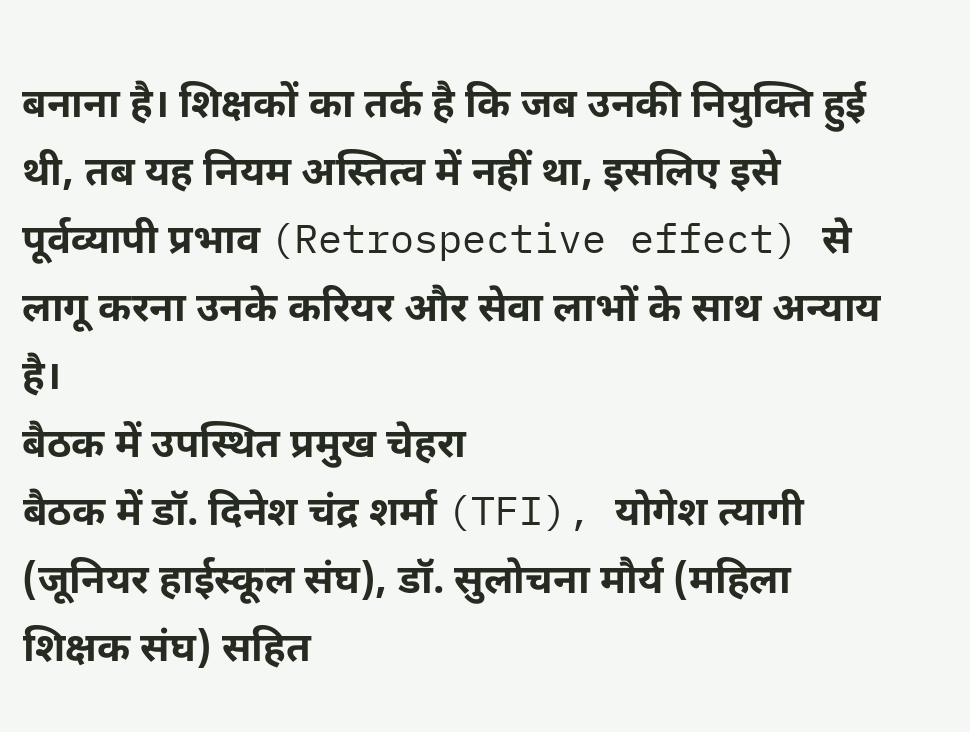बनाना है। शिक्षकों का तर्क है कि जब उनकी नियुक्ति हुई थी, तब यह नियम अस्तित्व में नहीं था, इसलिए इसे पूर्वव्यापी प्रभाव (Retrospective effect) से लागू करना उनके करियर और सेवा लाभों के साथ अन्याय है।
बैठक में उपस्थित प्रमुख चेहरा
बैठक में डॉ. दिनेश चंद्र शर्मा (TFI), योगेश त्यागी (जूनियर हाईस्कूल संघ), डॉ. सुलोचना मौर्य (महिला शिक्षक संघ) सहित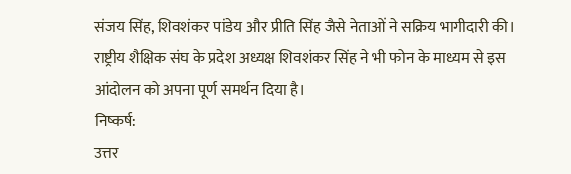संजय सिंह, शिवशंकर पांडेय और प्रीति सिंह जैसे नेताओं ने सक्रिय भागीदारी की। राष्ट्रीय शैक्षिक संघ के प्रदेश अध्यक्ष शिवशंकर सिंह ने भी फोन के माध्यम से इस आंदोलन को अपना पूर्ण समर्थन दिया है।
निष्कर्ष:
उत्तर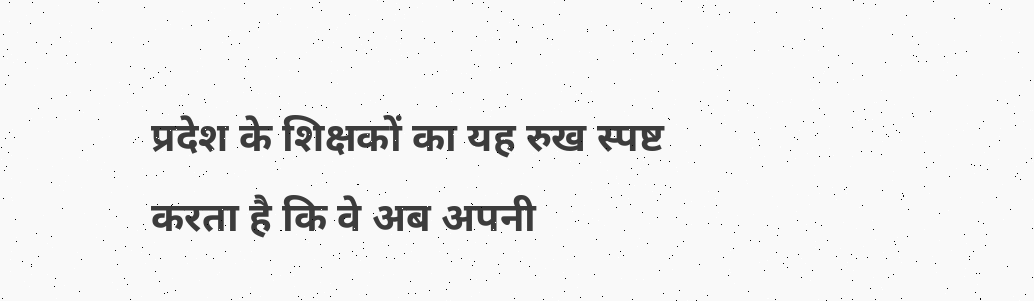प्रदेश के शिक्षकों का यह रुख स्पष्ट करता है कि वे अब अपनी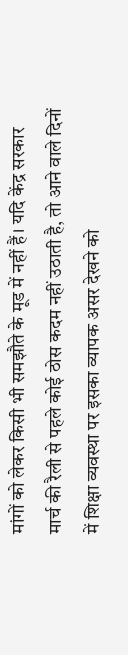मांगों को लेकर किसी भी समझौते के मूड में नहीं हैं। यदि केंद्र सरकार मार्च की रैली से पहले कोई ठोस कदम नहीं उठाती है, तो आने वाले दिनों में शिक्षा व्यवस्था पर इसका व्यापक असर देखने को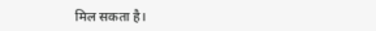मिल सकता है।